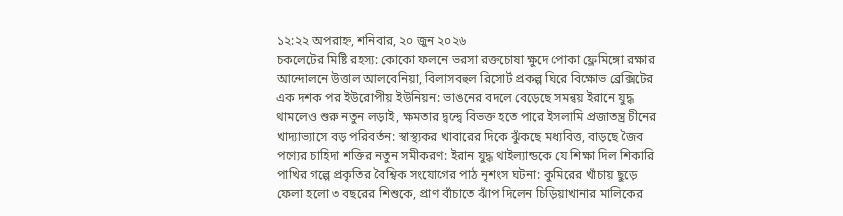১২:২২ অপরাহ্ন, শনিবার, ২০ জুন ২০২৬
চকলেটের মিষ্টি রহস্য: কোকো ফলনে ভরসা রক্তচোষা ক্ষুদে পোকা ফ্লেমিঙ্গো রক্ষার আন্দোলনে উত্তাল আলবেনিয়া, বিলাসবহুল রিসোর্ট প্রকল্প ঘিরে বিক্ষোভ ব্রেক্সিটের এক দশক পর ইউরোপীয় ইউনিয়ন: ভাঙনের বদলে বেড়েছে সমন্বয় ইরানে যুদ্ধ থামলেও শুরু নতুন লড়াই, ক্ষমতার দ্বন্দ্বে বিভক্ত হতে পারে ইসলামি প্রজাতন্ত্র চীনের খাদ্যাভ্যাসে বড় পরিবর্তন: স্বাস্থ্যকর খাবারের দিকে ঝুঁকছে মধ্যবিত্ত, বাড়ছে জৈব পণ্যের চাহিদা শক্তির নতুন সমীকরণ: ইরান যুদ্ধ থাইল্যান্ডকে যে শিক্ষা দিল শিকারি পাখির গল্পে প্রকৃতির বৈশ্বিক সংযোগের পাঠ নৃশংস ঘটনা: কুমিরের খাঁচায় ছুড়ে ফেলা হলো ৩ বছরের শিশুকে, প্রাণ বাঁচাতে ঝাঁপ দিলেন চিড়িয়াখানার মালিকের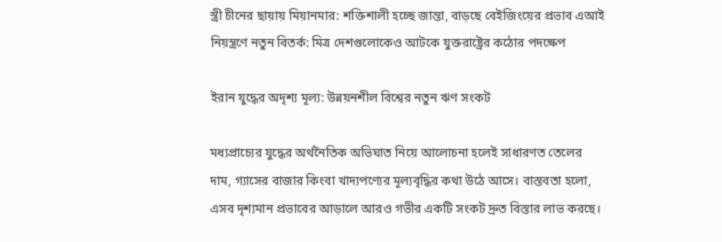স্ত্রী চীনের ছায়ায় মিয়ানমার: শক্তিশালী হচ্ছে জান্তা, বাড়ছে বেইজিংয়ের প্রভাব এআই নিয়ন্ত্রণে নতুন বিতর্ক: মিত্র দেশগুলোকেও আটকে যুক্তরাষ্ট্রের কঠোর পদক্ষেপ

ইরান যুদ্ধের অদৃশ্য মূল্য: উন্নয়নশীল বিশ্বের নতুন ঋণ সংকট

মধ্যপ্রাচ্যের যুদ্ধের অর্থনৈতিক অভিঘাত নিয়ে আলোচনা হলেই সাধারণত তেলের দাম, গ্যাসের বাজার কিংবা খাদ্যপণ্যের মূল্যবৃদ্ধির কথা উঠে আসে। বাস্তবতা হলো, এসব দৃশ্যমান প্রভাবের আড়ালে আরও গভীর একটি সংকট দ্রুত বিস্তার লাভ করছে।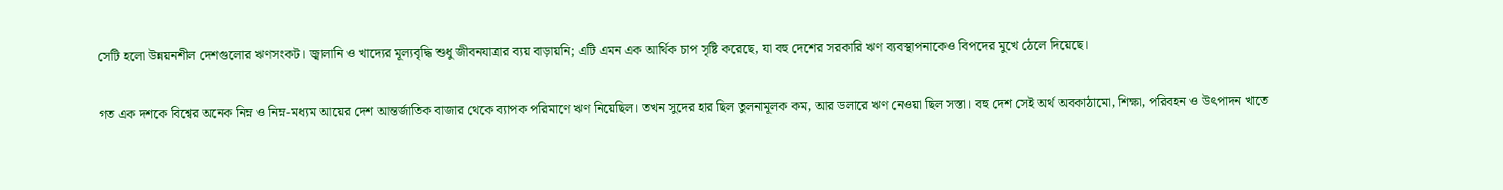সেটি হলো উন্নয়নশীল দেশগুলোর ঋণসংকট। জ্বালানি ও খাদ্যের মূল্যবৃদ্ধি শুধু জীবনযাত্রার ব্যয় বাড়ায়নি; এটি এমন এক আর্থিক চাপ সৃষ্টি করেছে, যা বহু দেশের সরকারি ঋণ ব্যবস্থাপনাকেও বিপদের মুখে ঠেলে দিয়েছে।

গত এক দশকে বিশ্বের অনেক নিম্ন ও নিম্ন-মধ্যম আয়ের দেশ আন্তর্জাতিক বাজার থেকে ব্যাপক পরিমাণে ঋণ নিয়েছিল। তখন সুদের হার ছিল তুলনামূলক কম, আর ডলারে ঋণ নেওয়া ছিল সস্তা। বহু দেশ সেই অর্থ অবকাঠামো, শিক্ষা, পরিবহন ও উৎপাদন খাতে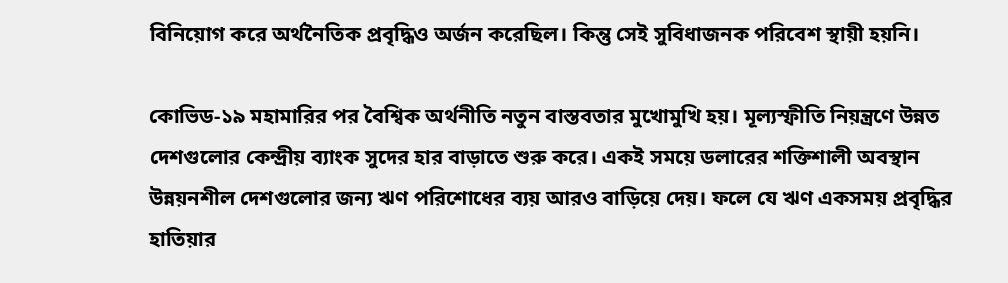বিনিয়োগ করে অর্থনৈতিক প্রবৃদ্ধিও অর্জন করেছিল। কিন্তু সেই সুবিধাজনক পরিবেশ স্থায়ী হয়নি।

কোভিড-১৯ মহামারির পর বৈশ্বিক অর্থনীতি নতুন বাস্তবতার মুখোমুখি হয়। মূল্যস্ফীতি নিয়ন্ত্রণে উন্নত দেশগুলোর কেন্দ্রীয় ব্যাংক সুদের হার বাড়াতে শুরু করে। একই সময়ে ডলারের শক্তিশালী অবস্থান উন্নয়নশীল দেশগুলোর জন্য ঋণ পরিশোধের ব্যয় আরও বাড়িয়ে দেয়। ফলে যে ঋণ একসময় প্রবৃদ্ধির হাতিয়ার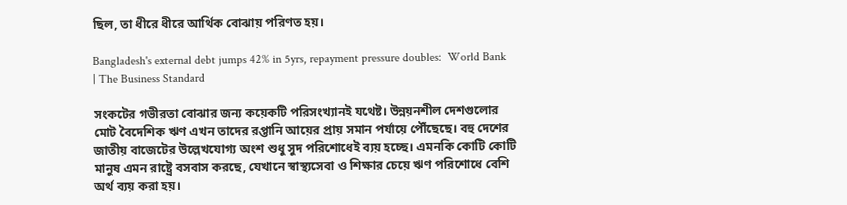ছিল, তা ধীরে ধীরে আর্থিক বোঝায় পরিণত হয়।

Bangladesh's external debt jumps 42% in 5yrs, repayment pressure doubles:  World Bank | The Business Standard

সংকটের গভীরতা বোঝার জন্য কয়েকটি পরিসংখ্যানই যথেষ্ট। উন্নয়নশীল দেশগুলোর মোট বৈদেশিক ঋণ এখন তাদের রপ্তানি আয়ের প্রায় সমান পর্যায়ে পৌঁছেছে। বহু দেশের জাতীয় বাজেটের উল্লেখযোগ্য অংশ শুধু সুদ পরিশোধেই ব্যয় হচ্ছে। এমনকি কোটি কোটি মানুষ এমন রাষ্ট্রে বসবাস করছে, যেখানে স্বাস্থ্যসেবা ও শিক্ষার চেয়ে ঋণ পরিশোধে বেশি অর্থ ব্যয় করা হয়।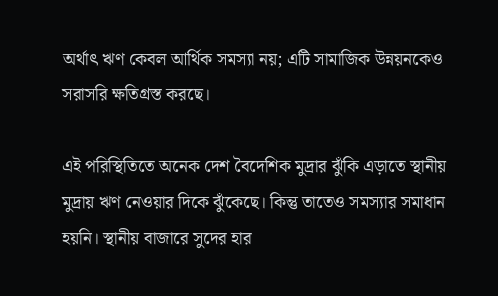অর্থাৎ ঋণ কেবল আর্থিক সমস্যা নয়; এটি সামাজিক উন্নয়নকেও সরাসরি ক্ষতিগ্রস্ত করছে।

এই পরিস্থিতিতে অনেক দেশ বৈদেশিক মুদ্রার ঝুঁকি এড়াতে স্থানীয় মুদ্রায় ঋণ নেওয়ার দিকে ঝুঁকেছে। কিন্তু তাতেও সমস্যার সমাধান হয়নি। স্থানীয় বাজারে সুদের হার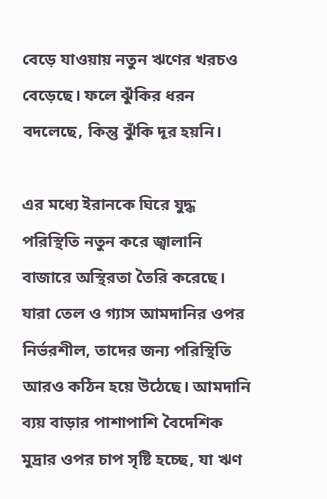বেড়ে যাওয়ায় নতুন ঋণের খরচও বেড়েছে। ফলে ঝুঁকির ধরন বদলেছে, কিন্তু ঝুঁকি দূর হয়নি।

এর মধ্যে ইরানকে ঘিরে যুদ্ধ পরিস্থিতি নতুন করে জ্বালানি বাজারে অস্থিরতা তৈরি করেছে। যারা তেল ও গ্যাস আমদানির ওপর নির্ভরশীল, তাদের জন্য পরিস্থিতি আরও কঠিন হয়ে উঠেছে। আমদানি ব্যয় বাড়ার পাশাপাশি বৈদেশিক মুদ্রার ওপর চাপ সৃষ্টি হচ্ছে, যা ঋণ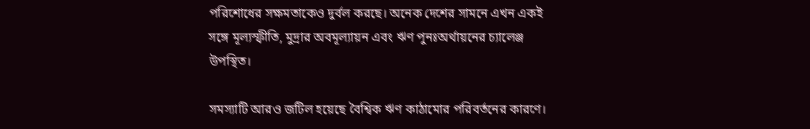পরিশোধের সক্ষমতাকেও দুর্বল করছে। অনেক দেশের সামনে এখন একই সঙ্গে মূল্যস্ফীতি, মুদ্রার অবমূল্যায়ন এবং ঋণ পুনঃঅর্থায়নের চ্যালেঞ্জ উপস্থিত।

সমস্যাটি আরও জটিল হয়েছে বৈশ্বিক ঋণ কাঠামোর পরিবর্তনের কারণে।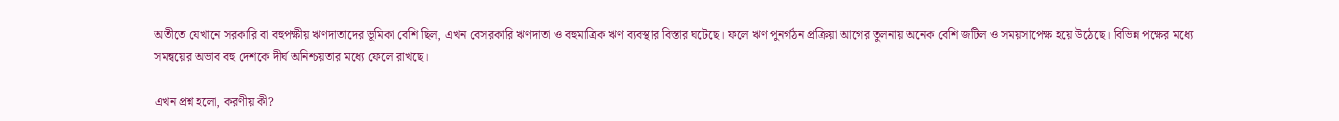অতীতে যেখানে সরকারি বা বহুপক্ষীয় ঋণদাতাদের ভূমিকা বেশি ছিল, এখন বেসরকারি ঋণদাতা ও বহুমাত্রিক ঋণ ব্যবস্থার বিস্তার ঘটেছে। ফলে ঋণ পুনর্গঠন প্রক্রিয়া আগের তুলনায় অনেক বেশি জটিল ও সময়সাপেক্ষ হয়ে উঠেছে। বিভিন্ন পক্ষের মধ্যে সমন্বয়ের অভাব বহু দেশকে দীর্ঘ অনিশ্চয়তার মধ্যে ফেলে রাখছে।

এখন প্রশ্ন হলো, করণীয় কী?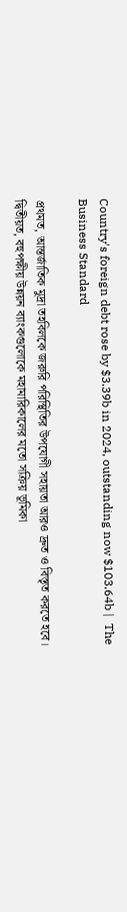Country's foreign debt rose by $3.39b in 2024, outstanding now $103.64b |  The Business Standard

প্রথমত, আন্তর্জাতিক মুদ্রা তহবিলকে জরুরি পরিস্থিতির উপযোগী সহায়তা আরও দ্রুত ও বিস্তৃত করতে হবে। দ্বিতীয়ত, বহুপক্ষীয় উন্নয়ন ব্যাংকগুলোকে মহামারিকালের মতো সক্রিয় ভূমিকা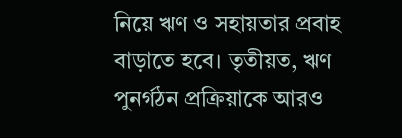নিয়ে ঋণ ও সহায়তার প্রবাহ বাড়াতে হবে। তৃতীয়ত, ঋণ পুনর্গঠন প্রক্রিয়াকে আরও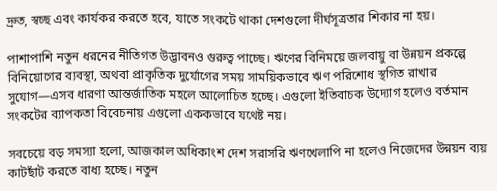দ্রুত, স্বচ্ছ এবং কার্যকর করতে হবে, যাতে সংকটে থাকা দেশগুলো দীর্ঘসূত্রতার শিকার না হয়।

পাশাপাশি নতুন ধরনের নীতিগত উদ্ভাবনও গুরুত্ব পাচ্ছে। ঋণের বিনিময়ে জলবায়ু বা উন্নয়ন প্রকল্পে বিনিয়োগের ব্যবস্থা, অথবা প্রাকৃতিক দুর্যোগের সময় সাময়িকভাবে ঋণ পরিশোধ স্থগিত রাখার সুযোগ—এসব ধারণা আন্তর্জাতিক মহলে আলোচিত হচ্ছে। এগুলো ইতিবাচক উদ্যোগ হলেও বর্তমান সংকটের ব্যাপকতা বিবেচনায় এগুলো এককভাবে যথেষ্ট নয়।

সবচেয়ে বড় সমস্যা হলো, আজকাল অধিকাংশ দেশ সরাসরি ঋণখেলাপি না হলেও নিজেদের উন্নয়ন ব্যয় কাটছাঁট করতে বাধ্য হচ্ছে। নতুন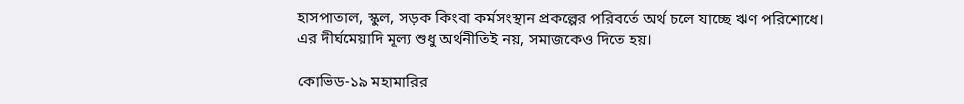হাসপাতাল, স্কুল, সড়ক কিংবা কর্মসংস্থান প্রকল্পের পরিবর্তে অর্থ চলে যাচ্ছে ঋণ পরিশোধে। এর দীর্ঘমেয়াদি মূল্য শুধু অর্থনীতিই নয়, সমাজকেও দিতে হয়।

কোভিড-১৯ মহামারির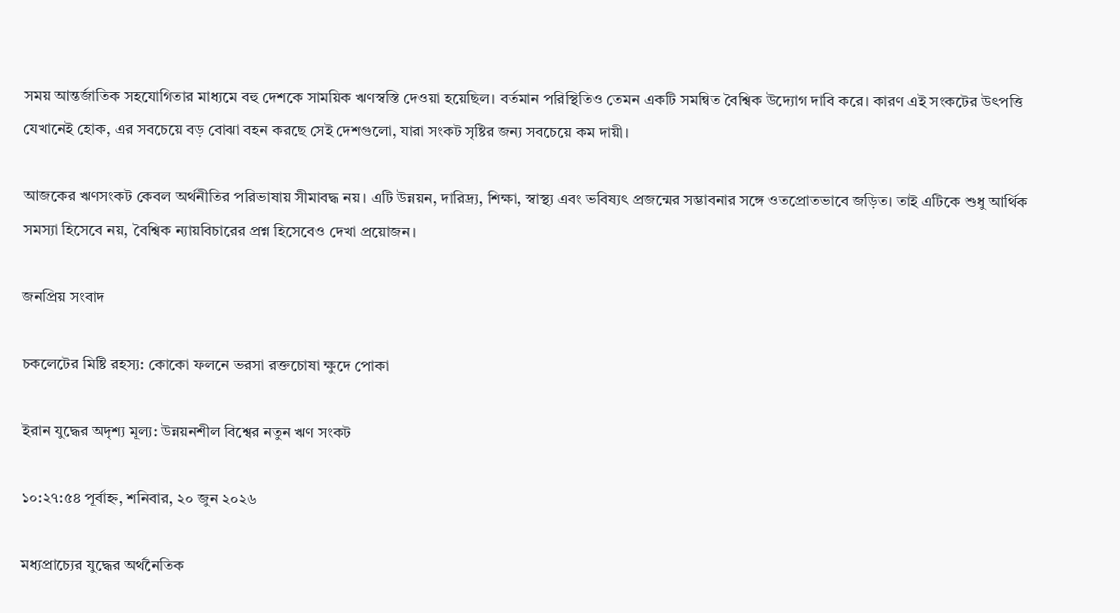সময় আন্তর্জাতিক সহযোগিতার মাধ্যমে বহু দেশকে সাময়িক ঋণস্বস্তি দেওয়া হয়েছিল। বর্তমান পরিস্থিতিও তেমন একটি সমন্বিত বৈশ্বিক উদ্যোগ দাবি করে। কারণ এই সংকটের উৎপত্তি যেখানেই হোক, এর সবচেয়ে বড় বোঝা বহন করছে সেই দেশগুলো, যারা সংকট সৃষ্টির জন্য সবচেয়ে কম দায়ী।

আজকের ঋণসংকট কেবল অর্থনীতির পরিভাষায় সীমাবদ্ধ নয়। এটি উন্নয়ন, দারিদ্র্য, শিক্ষা, স্বাস্থ্য এবং ভবিষ্যৎ প্রজন্মের সম্ভাবনার সঙ্গে ওতপ্রোতভাবে জড়িত। তাই এটিকে শুধু আর্থিক সমস্যা হিসেবে নয়, বৈশ্বিক ন্যায়বিচারের প্রশ্ন হিসেবেও দেখা প্রয়োজন।

জনপ্রিয় সংবাদ

চকলেটের মিষ্টি রহস্য: কোকো ফলনে ভরসা রক্তচোষা ক্ষুদে পোকা

ইরান যুদ্ধের অদৃশ্য মূল্য: উন্নয়নশীল বিশ্বের নতুন ঋণ সংকট

১০:২৭:৫৪ পূর্বাহ্ন, শনিবার, ২০ জুন ২০২৬

মধ্যপ্রাচ্যের যুদ্ধের অর্থনৈতিক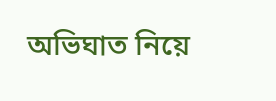অভিঘাত নিয়ে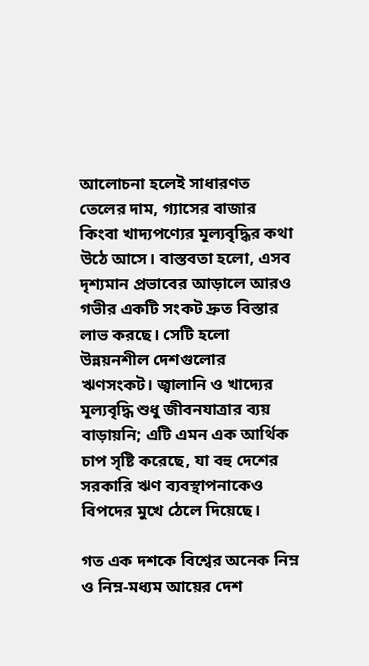আলোচনা হলেই সাধারণত তেলের দাম, গ্যাসের বাজার কিংবা খাদ্যপণ্যের মূল্যবৃদ্ধির কথা উঠে আসে। বাস্তবতা হলো, এসব দৃশ্যমান প্রভাবের আড়ালে আরও গভীর একটি সংকট দ্রুত বিস্তার লাভ করছে। সেটি হলো উন্নয়নশীল দেশগুলোর ঋণসংকট। জ্বালানি ও খাদ্যের মূল্যবৃদ্ধি শুধু জীবনযাত্রার ব্যয় বাড়ায়নি; এটি এমন এক আর্থিক চাপ সৃষ্টি করেছে, যা বহু দেশের সরকারি ঋণ ব্যবস্থাপনাকেও বিপদের মুখে ঠেলে দিয়েছে।

গত এক দশকে বিশ্বের অনেক নিম্ন ও নিম্ন-মধ্যম আয়ের দেশ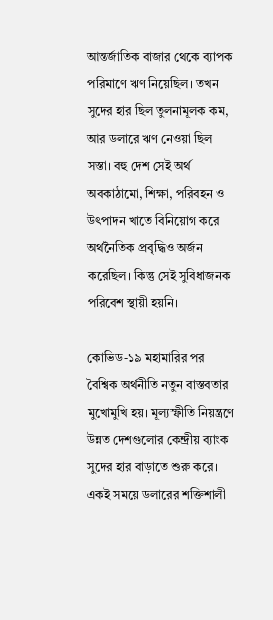আন্তর্জাতিক বাজার থেকে ব্যাপক পরিমাণে ঋণ নিয়েছিল। তখন সুদের হার ছিল তুলনামূলক কম, আর ডলারে ঋণ নেওয়া ছিল সস্তা। বহু দেশ সেই অর্থ অবকাঠামো, শিক্ষা, পরিবহন ও উৎপাদন খাতে বিনিয়োগ করে অর্থনৈতিক প্রবৃদ্ধিও অর্জন করেছিল। কিন্তু সেই সুবিধাজনক পরিবেশ স্থায়ী হয়নি।

কোভিড-১৯ মহামারির পর বৈশ্বিক অর্থনীতি নতুন বাস্তবতার মুখোমুখি হয়। মূল্যস্ফীতি নিয়ন্ত্রণে উন্নত দেশগুলোর কেন্দ্রীয় ব্যাংক সুদের হার বাড়াতে শুরু করে। একই সময়ে ডলারের শক্তিশালী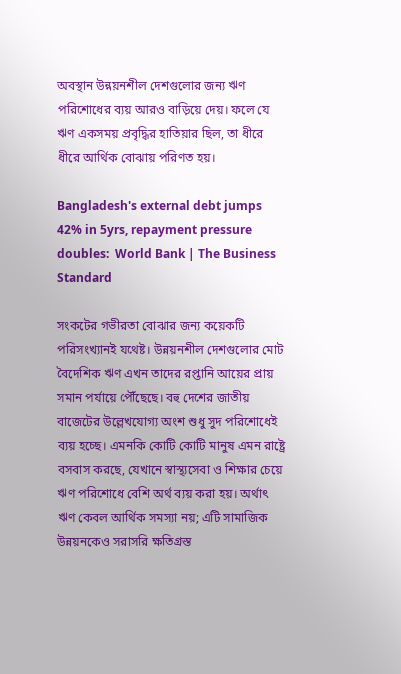অবস্থান উন্নয়নশীল দেশগুলোর জন্য ঋণ পরিশোধের ব্যয় আরও বাড়িয়ে দেয়। ফলে যে ঋণ একসময় প্রবৃদ্ধির হাতিয়ার ছিল, তা ধীরে ধীরে আর্থিক বোঝায় পরিণত হয়।

Bangladesh's external debt jumps 42% in 5yrs, repayment pressure doubles:  World Bank | The Business Standard

সংকটের গভীরতা বোঝার জন্য কয়েকটি পরিসংখ্যানই যথেষ্ট। উন্নয়নশীল দেশগুলোর মোট বৈদেশিক ঋণ এখন তাদের রপ্তানি আয়ের প্রায় সমান পর্যায়ে পৌঁছেছে। বহু দেশের জাতীয় বাজেটের উল্লেখযোগ্য অংশ শুধু সুদ পরিশোধেই ব্যয় হচ্ছে। এমনকি কোটি কোটি মানুষ এমন রাষ্ট্রে বসবাস করছে, যেখানে স্বাস্থ্যসেবা ও শিক্ষার চেয়ে ঋণ পরিশোধে বেশি অর্থ ব্যয় করা হয়। অর্থাৎ ঋণ কেবল আর্থিক সমস্যা নয়; এটি সামাজিক উন্নয়নকেও সরাসরি ক্ষতিগ্রস্ত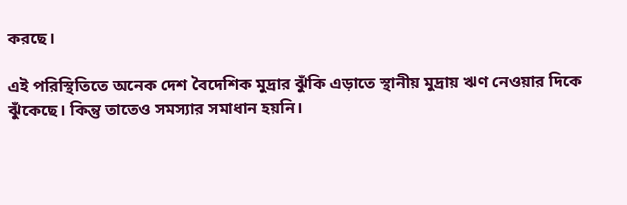করছে।

এই পরিস্থিতিতে অনেক দেশ বৈদেশিক মুদ্রার ঝুঁকি এড়াতে স্থানীয় মুদ্রায় ঋণ নেওয়ার দিকে ঝুঁকেছে। কিন্তু তাতেও সমস্যার সমাধান হয়নি।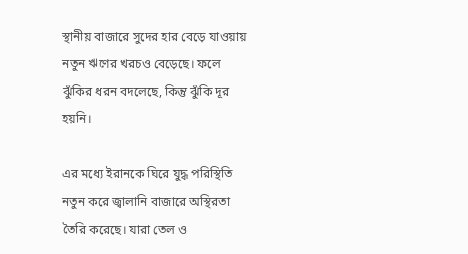স্থানীয় বাজারে সুদের হার বেড়ে যাওয়ায় নতুন ঋণের খরচও বেড়েছে। ফলে ঝুঁকির ধরন বদলেছে, কিন্তু ঝুঁকি দূর হয়নি।

এর মধ্যে ইরানকে ঘিরে যুদ্ধ পরিস্থিতি নতুন করে জ্বালানি বাজারে অস্থিরতা তৈরি করেছে। যারা তেল ও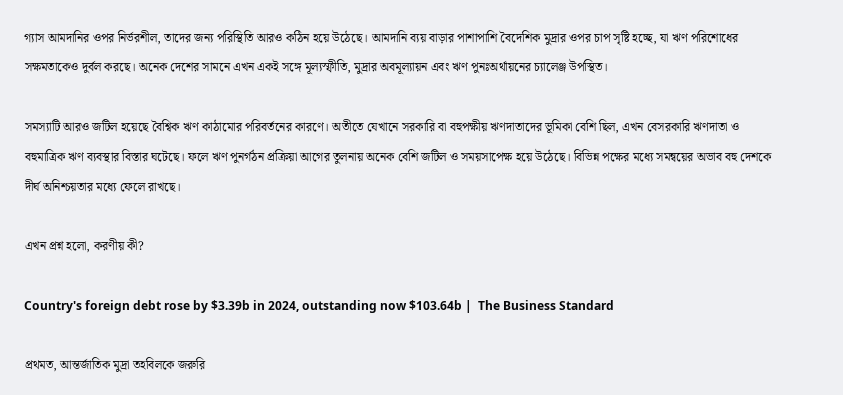গ্যাস আমদানির ওপর নির্ভরশীল, তাদের জন্য পরিস্থিতি আরও কঠিন হয়ে উঠেছে। আমদানি ব্যয় বাড়ার পাশাপাশি বৈদেশিক মুদ্রার ওপর চাপ সৃষ্টি হচ্ছে, যা ঋণ পরিশোধের সক্ষমতাকেও দুর্বল করছে। অনেক দেশের সামনে এখন একই সঙ্গে মূল্যস্ফীতি, মুদ্রার অবমূল্যায়ন এবং ঋণ পুনঃঅর্থায়নের চ্যালেঞ্জ উপস্থিত।

সমস্যাটি আরও জটিল হয়েছে বৈশ্বিক ঋণ কাঠামোর পরিবর্তনের কারণে। অতীতে যেখানে সরকারি বা বহুপক্ষীয় ঋণদাতাদের ভূমিকা বেশি ছিল, এখন বেসরকারি ঋণদাতা ও বহুমাত্রিক ঋণ ব্যবস্থার বিস্তার ঘটেছে। ফলে ঋণ পুনর্গঠন প্রক্রিয়া আগের তুলনায় অনেক বেশি জটিল ও সময়সাপেক্ষ হয়ে উঠেছে। বিভিন্ন পক্ষের মধ্যে সমন্বয়ের অভাব বহু দেশকে দীর্ঘ অনিশ্চয়তার মধ্যে ফেলে রাখছে।

এখন প্রশ্ন হলো, করণীয় কী?

Country's foreign debt rose by $3.39b in 2024, outstanding now $103.64b |  The Business Standard

প্রথমত, আন্তর্জাতিক মুদ্রা তহবিলকে জরুরি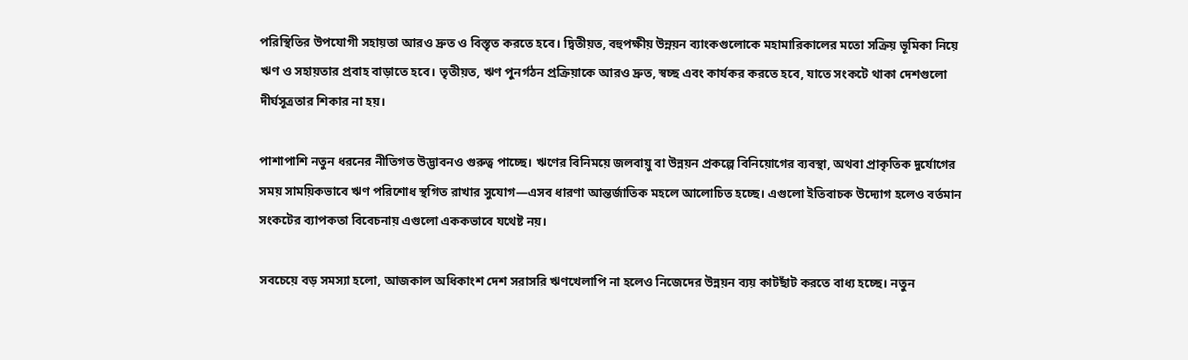পরিস্থিতির উপযোগী সহায়তা আরও দ্রুত ও বিস্তৃত করতে হবে। দ্বিতীয়ত, বহুপক্ষীয় উন্নয়ন ব্যাংকগুলোকে মহামারিকালের মতো সক্রিয় ভূমিকা নিয়ে ঋণ ও সহায়তার প্রবাহ বাড়াতে হবে। তৃতীয়ত, ঋণ পুনর্গঠন প্রক্রিয়াকে আরও দ্রুত, স্বচ্ছ এবং কার্যকর করতে হবে, যাতে সংকটে থাকা দেশগুলো দীর্ঘসূত্রতার শিকার না হয়।

পাশাপাশি নতুন ধরনের নীতিগত উদ্ভাবনও গুরুত্ব পাচ্ছে। ঋণের বিনিময়ে জলবায়ু বা উন্নয়ন প্রকল্পে বিনিয়োগের ব্যবস্থা, অথবা প্রাকৃতিক দুর্যোগের সময় সাময়িকভাবে ঋণ পরিশোধ স্থগিত রাখার সুযোগ—এসব ধারণা আন্তর্জাতিক মহলে আলোচিত হচ্ছে। এগুলো ইতিবাচক উদ্যোগ হলেও বর্তমান সংকটের ব্যাপকতা বিবেচনায় এগুলো এককভাবে যথেষ্ট নয়।

সবচেয়ে বড় সমস্যা হলো, আজকাল অধিকাংশ দেশ সরাসরি ঋণখেলাপি না হলেও নিজেদের উন্নয়ন ব্যয় কাটছাঁট করতে বাধ্য হচ্ছে। নতুন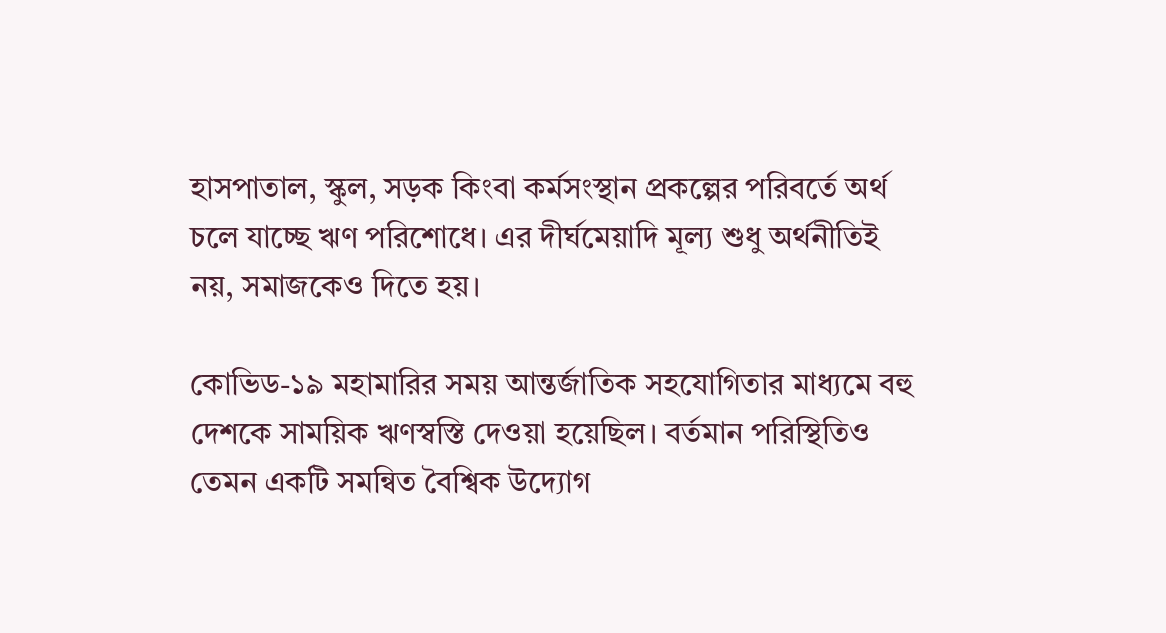হাসপাতাল, স্কুল, সড়ক কিংবা কর্মসংস্থান প্রকল্পের পরিবর্তে অর্থ চলে যাচ্ছে ঋণ পরিশোধে। এর দীর্ঘমেয়াদি মূল্য শুধু অর্থনীতিই নয়, সমাজকেও দিতে হয়।

কোভিড-১৯ মহামারির সময় আন্তর্জাতিক সহযোগিতার মাধ্যমে বহু দেশকে সাময়িক ঋণস্বস্তি দেওয়া হয়েছিল। বর্তমান পরিস্থিতিও তেমন একটি সমন্বিত বৈশ্বিক উদ্যোগ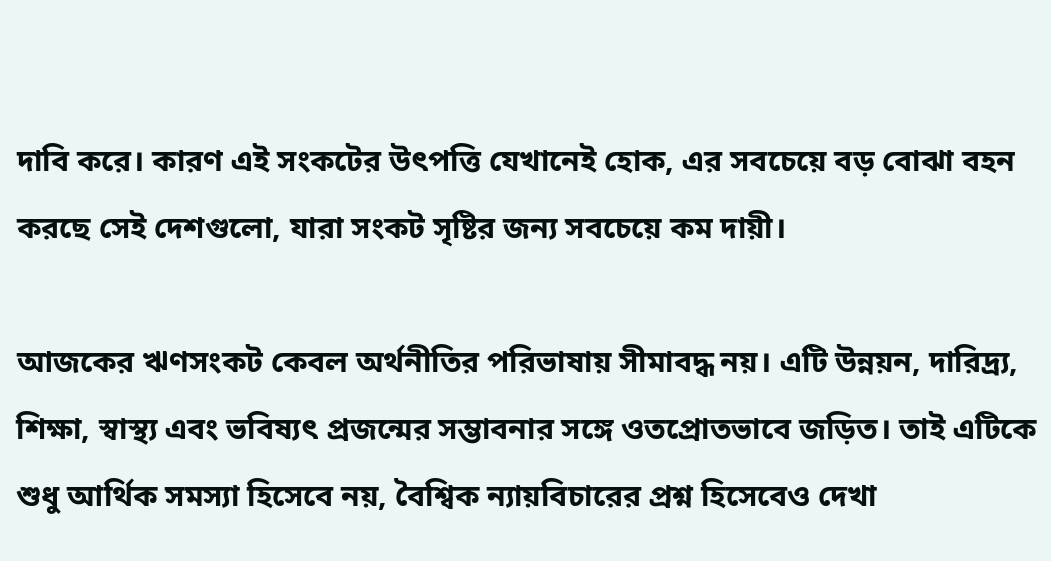দাবি করে। কারণ এই সংকটের উৎপত্তি যেখানেই হোক, এর সবচেয়ে বড় বোঝা বহন করছে সেই দেশগুলো, যারা সংকট সৃষ্টির জন্য সবচেয়ে কম দায়ী।

আজকের ঋণসংকট কেবল অর্থনীতির পরিভাষায় সীমাবদ্ধ নয়। এটি উন্নয়ন, দারিদ্র্য, শিক্ষা, স্বাস্থ্য এবং ভবিষ্যৎ প্রজন্মের সম্ভাবনার সঙ্গে ওতপ্রোতভাবে জড়িত। তাই এটিকে শুধু আর্থিক সমস্যা হিসেবে নয়, বৈশ্বিক ন্যায়বিচারের প্রশ্ন হিসেবেও দেখা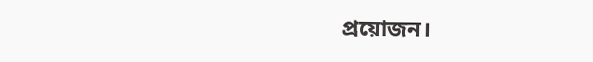প্রয়োজন।